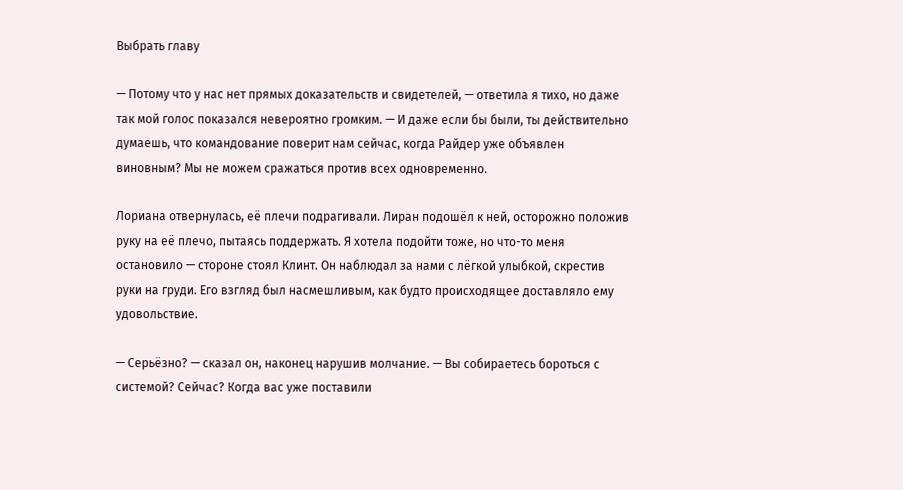Выбрать главу

— Потому что у нас нет прямых доказательств и свидетелей, — ответила я тихо, но даже так мой голос показался невероятно громким. — И даже если бы были, ты действительно думаешь, что командование поверит нам сейчас, когда Райдер уже объявлен виновным? Мы не можем сражаться против всех одновременно.

Лориана отвернулась, её плечи подрагивали. Лиран подошёл к ней, осторожно положив руку на её плечо, пытаясь поддержать. Я хотела подойти тоже, но что-то меня остановило — стороне стоял Клинт. Он наблюдал за нами с лёгкой улыбкой, скрестив руки на груди. Его взгляд был насмешливым, как будто происходящее доставляло ему удовольствие.

— Серьёзно? — сказал он, наконец нарушив молчание. — Вы собираетесь бороться с системой? Сейчас? Когда вас уже поставили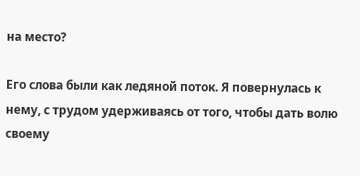на место?

Его слова были как ледяной поток. Я повернулась к нему, с трудом удерживаясь от того, чтобы дать волю своему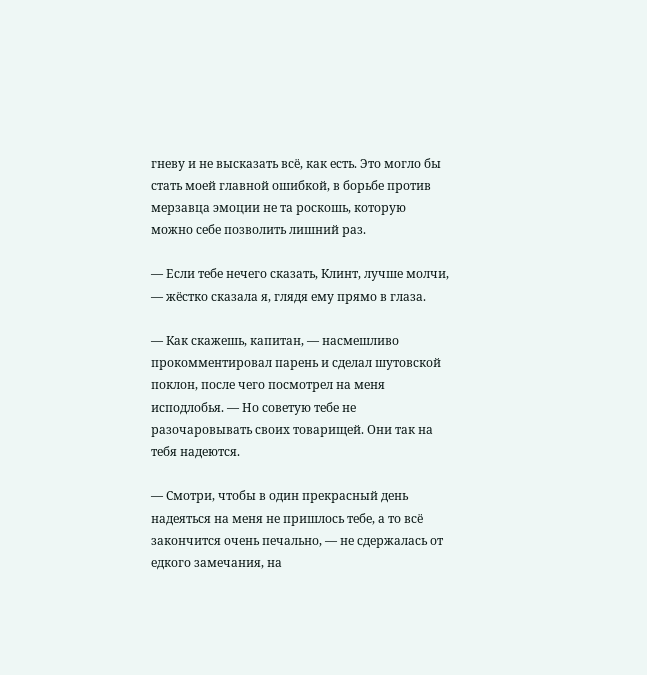гневу и не высказать всё, как есть. Это могло бы стать моей главной ошибкой, в борьбе против мерзавца эмоции не та роскошь, которую можно себе позволить лишний раз.

— Если тебе нечего сказать, Клинт, лучше молчи, — жёстко сказала я, глядя ему прямо в глаза.

— Как скажешь, капитан, — насмешливо прокомментировал парень и сделал шутовской поклон, после чего посмотрел на меня исподлобья. — Но советую тебе не разочаровывать своих товарищей. Они так на тебя надеются.

— Смотри, чтобы в один прекрасный день надеяться на меня не пришлось тебе, а то всё закончится очень печально, — не сдержалась от едкого замечания, на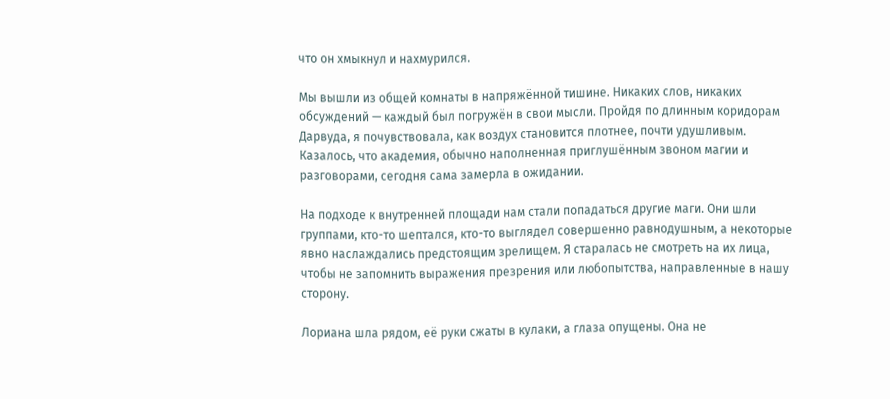что он хмыкнул и нахмурился.

Мы вышли из общей комнаты в напряжённой тишине. Никаких слов, никаких обсуждений — каждый был погружён в свои мысли. Пройдя по длинным коридорам Дарвуда, я почувствовала, как воздух становится плотнее, почти удушливым. Казалось, что академия, обычно наполненная приглушённым звоном магии и разговорами, сегодня сама замерла в ожидании.

На подходе к внутренней площади нам стали попадаться другие маги. Они шли группами, кто-то шептался, кто-то выглядел совершенно равнодушным, а некоторые явно наслаждались предстоящим зрелищем. Я старалась не смотреть на их лица, чтобы не запомнить выражения презрения или любопытства, направленные в нашу сторону.

Лориана шла рядом, её руки сжаты в кулаки, а глаза опущены. Она не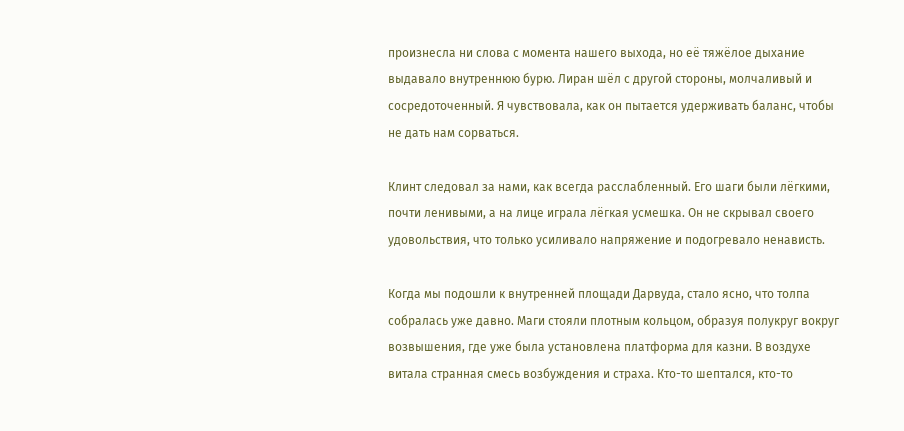произнесла ни слова с момента нашего выхода, но её тяжёлое дыхание выдавало внутреннюю бурю. Лиран шёл с другой стороны, молчаливый и сосредоточенный. Я чувствовала, как он пытается удерживать баланс, чтобы не дать нам сорваться.

Клинт следовал за нами, как всегда расслабленный. Его шаги были лёгкими, почти ленивыми, а на лице играла лёгкая усмешка. Он не скрывал своего удовольствия, что только усиливало напряжение и подогревало ненависть.

Когда мы подошли к внутренней площади Дарвуда, стало ясно, что толпа собралась уже давно. Маги стояли плотным кольцом, образуя полукруг вокруг возвышения, где уже была установлена платформа для казни. В воздухе витала странная смесь возбуждения и страха. Кто-то шептался, кто-то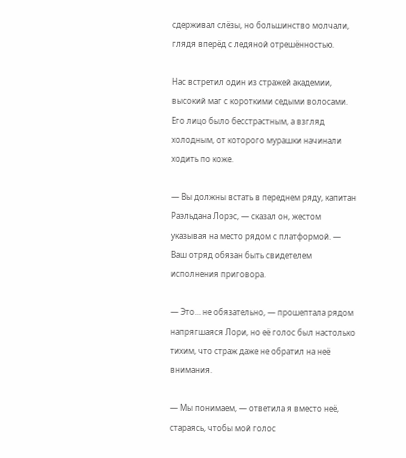сдерживал слёзы, но большинство молчали, глядя вперёд с ледяной отрешённостью.

Нас встретил один из стражей академии, высокий маг с короткими седыми волосами. Его лицо было бесстрастным, а взгляд холодным, от которого мурашки начинали ходить по коже.

— Вы должны встать в переднем ряду, капитан Раэльдана Лорэс, — сказал он, жестом указывая на место рядом с платформой. — Ваш отряд обязан быть свидетелем исполнения приговора.

— Это… не обязательно, — прошептала рядом напрягшаяся Лори, но её голос был настолько тихим, что страж даже не обратил на неё внимания.

— Мы понимаем, — ответила я вместо неё, стараясь, чтобы мой голос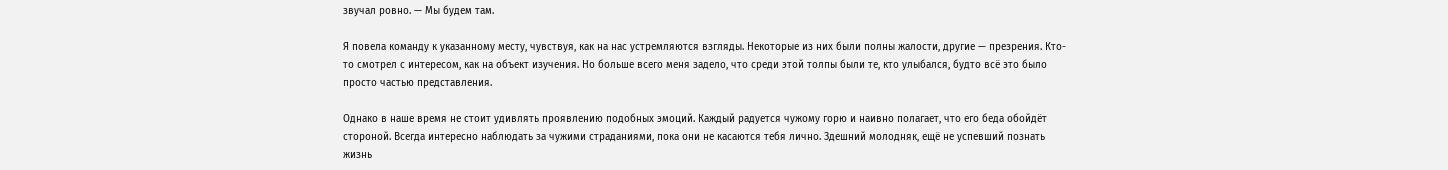звучал ровно. — Мы будем там.

Я повела команду к указанному месту, чувствуя, как на нас устремляются взгляды. Некоторые из них были полны жалости, другие — презрения. Кто-то смотрел с интересом, как на объект изучения. Но больше всего меня задело, что среди этой толпы были те, кто улыбался, будто всё это было просто частью представления.

Однако в наше время не стоит удивлять проявлению подобных эмоций. Каждый радуется чужому горю и наивно полагает, что его беда обойдёт стороной. Всегда интересно наблюдать за чужими страданиями, пока они не касаются тебя лично. Здешний молодняк, ещё не успевший познать жизнь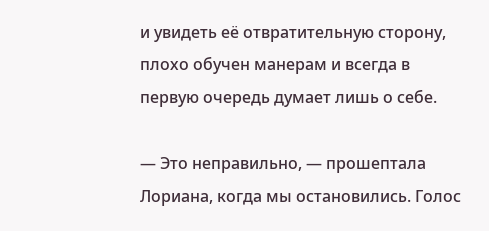и увидеть её отвратительную сторону, плохо обучен манерам и всегда в первую очередь думает лишь о себе.

— Это неправильно, — прошептала Лориана, когда мы остановились. Голос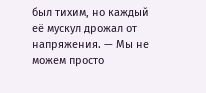был тихим, но каждый её мускул дрожал от напряжения. — Мы не можем просто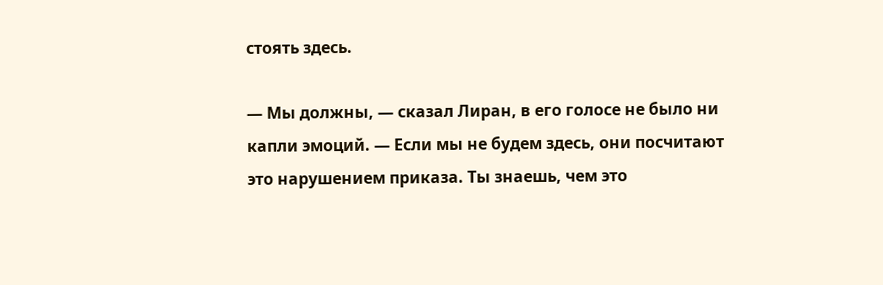стоять здесь.

— Мы должны, — сказал Лиран, в его голосе не было ни капли эмоций. — Если мы не будем здесь, они посчитают это нарушением приказа. Ты знаешь, чем это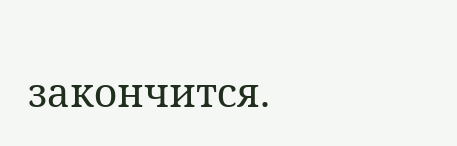закончится.